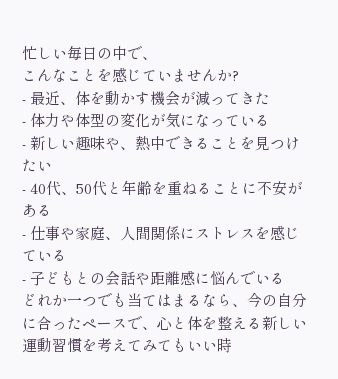忙しい毎日の中で、
こんなことを感じていませんか?
- 最近、体を動かす機会が減ってきた
- 体力や体型の変化が気になっている
- 新しい趣味や、熱中できることを見つけたい
- 40代、50代と年齢を重ねることに不安がある
- 仕事や家庭、人間関係にストレスを感じている
- 子どもとの会話や距離感に悩んでいる
どれか一つでも当てはまるなら、今の自分に合ったペースで、心と体を整える新しい運動習慣を考えてみてもいい時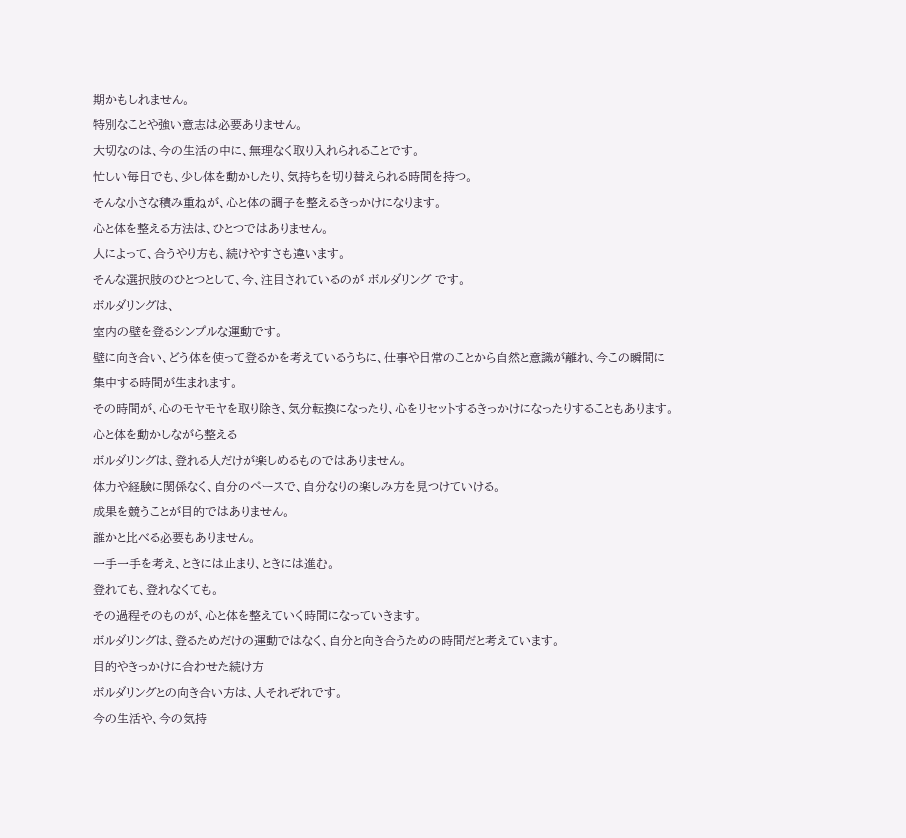期かもしれません。
特別なことや強い意志は必要ありません。
大切なのは、今の生活の中に、無理なく取り入れられることです。
忙しい毎日でも、少し体を動かしたり、気持ちを切り替えられる時間を持つ。
そんな小さな積み重ねが、心と体の調子を整えるきっかけになります。
心と体を整える方法は、ひとつではありません。
人によって、合うやり方も、続けやすさも違います。
そんな選択肢のひとつとして、今、注目されているのが ボルダリング です。
ボルダリングは、
室内の壁を登るシンプルな運動です。
壁に向き合い、どう体を使って登るかを考えているうちに、仕事や日常のことから自然と意識が離れ、今この瞬間に集中する時間が生まれます。
その時間が、心のモヤモヤを取り除き、気分転換になったり、心をリセットするきっかけになったりすることもあります。
心と体を動かしながら整える
ボルダリングは、登れる人だけが楽しめるものではありません。
体力や経験に関係なく、自分のペースで、自分なりの楽しみ方を見つけていける。
成果を競うことが目的ではありません。
誰かと比べる必要もありません。
一手一手を考え、ときには止まり、ときには進む。
登れても、登れなくても。
その過程そのものが、心と体を整えていく時間になっていきます。
ボルダリングは、登るためだけの運動ではなく、自分と向き合うための時間だと考えています。
目的やきっかけに合わせた続け方
ボルダリングとの向き合い方は、人それぞれです。
今の生活や、今の気持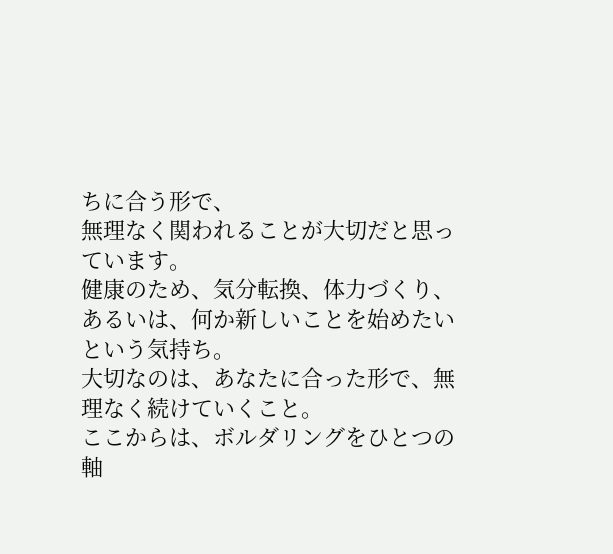ちに合う形で、
無理なく関われることが大切だと思っています。
健康のため、気分転換、体力づくり、あるいは、何か新しいことを始めたいという気持ち。
大切なのは、あなたに合った形で、無理なく続けていくこと。
ここからは、ボルダリングをひとつの軸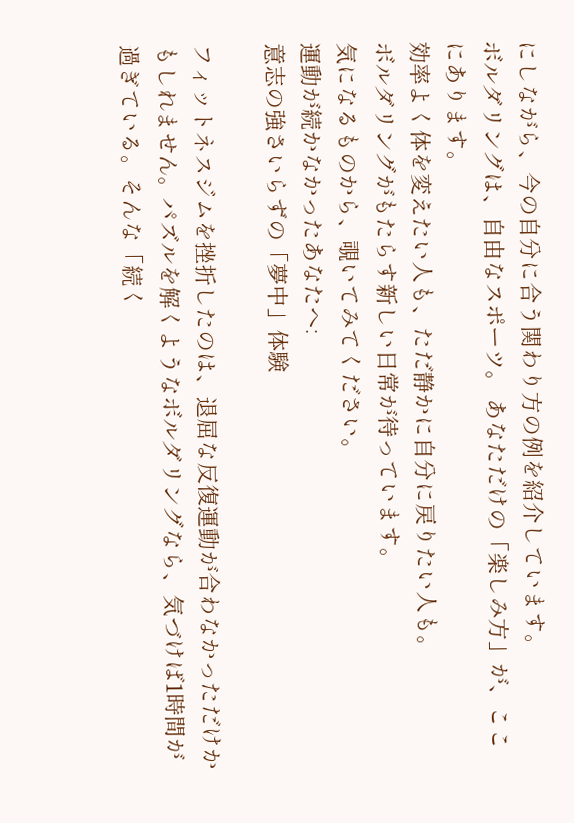にしながら、今の自分に合う関わり方の例を紹介しています。
ボルダリングは、自由なスポーツ。 あなただけの「楽しみ方」が、ここにあります。
効率よく体を変えたい人も、ただ静かに自分に戻りたい人も。
ボルダリングがもたらす新しい日常が待っています。
気になるものから、覗いてみてください。
運動が続かなかったあなたへ:
意志の強さいらずの「夢中」体験

フィットネスジムを挫折したのは、退屈な反復運動が合わなかっただけかもしれません。パズルを解くようなボルダリングなら、気づけば1時間が過ぎている。そんな「続く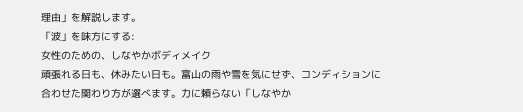理由」を解説します。
「波」を味方にする:
女性のための、しなやかボディメイク
頑張れる日も、休みたい日も。富山の雨や雪を気にせず、コンディションに合わせた関わり方が選べます。力に頼らない「しなやか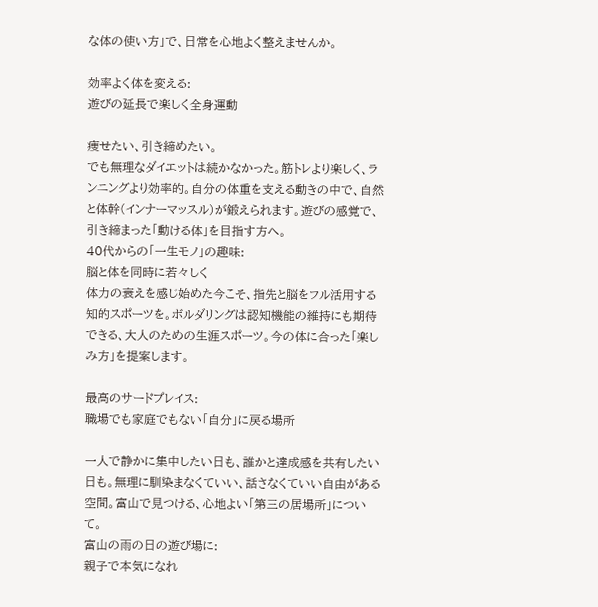な体の使い方」で、日常を心地よく整えませんか。

効率よく体を変える:
遊びの延長で楽しく全身運動

痩せたい、引き締めたい。
でも無理なダイエットは続かなかった。筋トレより楽しく、ランニングより効率的。自分の体重を支える動きの中で、自然と体幹(インナーマッスル)が鍛えられます。遊びの感覚で、引き締まった「動ける体」を目指す方へ。
40代からの「一生モノ」の趣味:
脳と体を同時に若々しく
体力の衰えを感じ始めた今こそ、指先と脳をフル活用する知的スポーツを。ボルダリングは認知機能の維持にも期待できる、大人のための生涯スポーツ。今の体に合った「楽しみ方」を提案します。

最高のサードプレイス:
職場でも家庭でもない「自分」に戻る場所

一人で静かに集中したい日も、誰かと達成感を共有したい日も。無理に馴染まなくていい、話さなくていい自由がある空間。富山で見つける、心地よい「第三の居場所」について。
富山の雨の日の遊び場に:
親子で本気になれ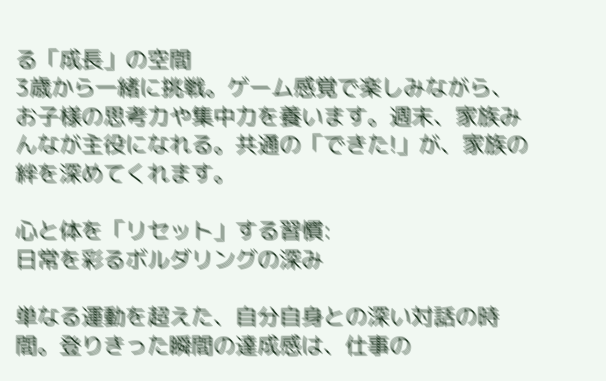る「成長」の空間
3歳から一緒に挑戦。ゲーム感覚で楽しみながら、お子様の思考力や集中力を養います。週末、家族みんなが主役になれる。共通の「できた!」が、家族の絆を深めてくれます。

心と体を「リセット」する習慣:
日常を彩るボルダリングの深み

単なる運動を超えた、自分自身との深い対話の時間。登りきった瞬間の達成感は、仕事の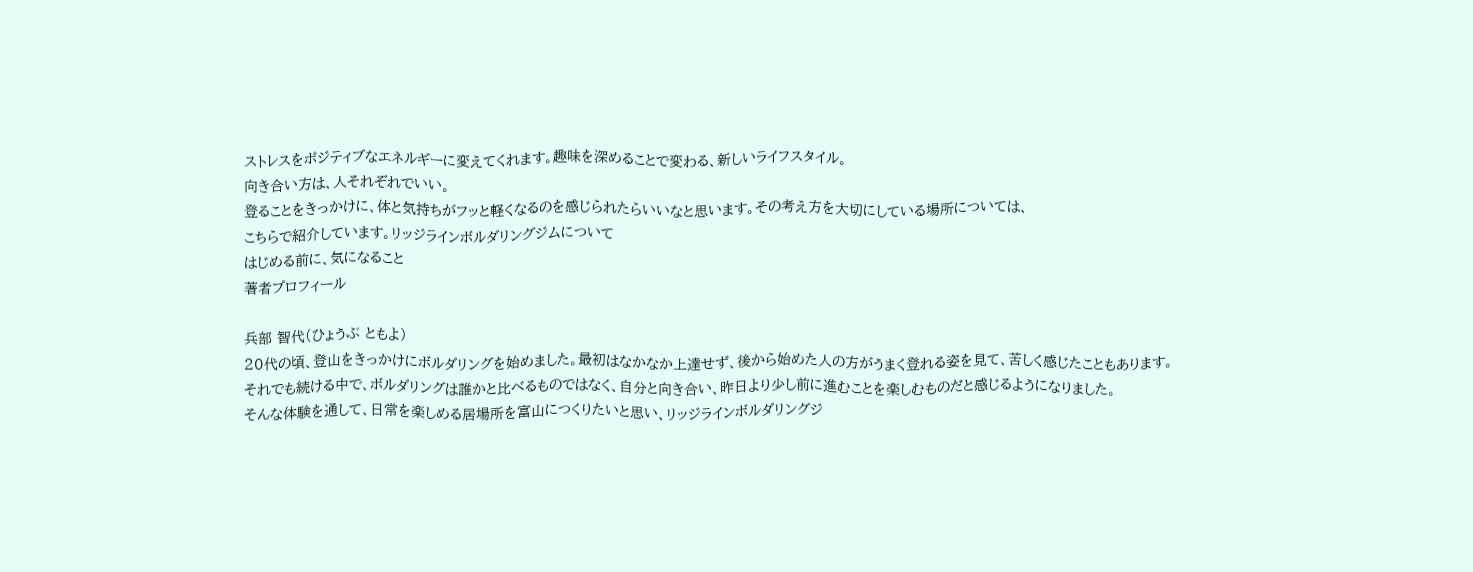ストレスをポジティブなエネルギーに変えてくれます。趣味を深めることで変わる、新しいライフスタイル。
向き合い方は、人それぞれでいい。
登ることをきっかけに、体と気持ちがフッと軽くなるのを感じられたらいいなと思います。その考え方を大切にしている場所については、
こちらで紹介しています。リッジラインボルダリングジムについて
はじめる前に、気になること
著者プロフィール

兵部 智代(ひょうぶ ともよ)
20代の頃、登山をきっかけにボルダリングを始めました。最初はなかなか上達せず、後から始めた人の方がうまく登れる姿を見て、苦しく感じたこともあります。
それでも続ける中で、ボルダリングは誰かと比べるものではなく、自分と向き合い、昨日より少し前に進むことを楽しむものだと感じるようになりました。
そんな体験を通して、日常を楽しめる居場所を富山につくりたいと思い、リッジラインボルダリングジ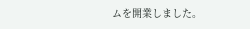ムを開業しました。